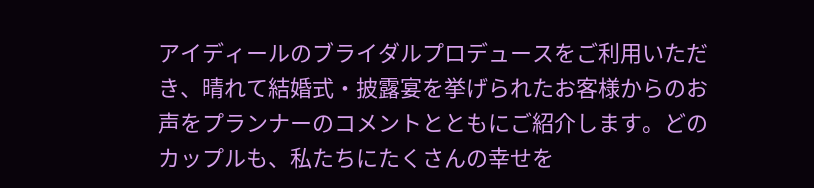アイディールのブライダルプロデュースをご利用いただき、晴れて結婚式・披露宴を挙げられたお客様からのお声をプランナーのコメントとともにご紹介します。どのカップルも、私たちにたくさんの幸せを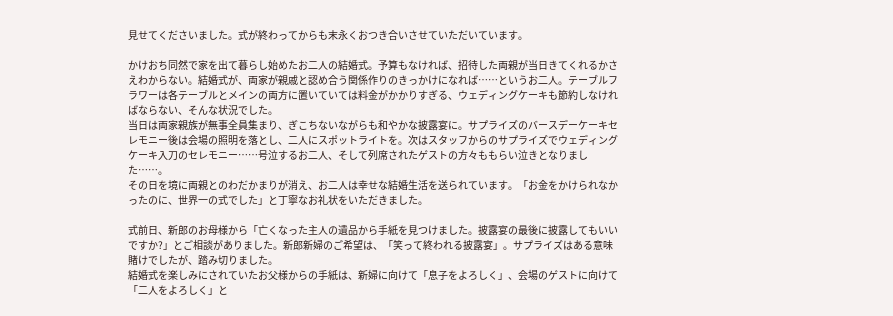見せてくださいました。式が終わってからも末永くおつき合いさせていただいています。

かけおち同然で家を出て暮らし始めたお二人の結婚式。予算もなければ、招待した両親が当日きてくれるかさえわからない。結婚式が、両家が親戚と認め合う関係作りのきっかけになれば……というお二人。テーブルフラワーは各テーブルとメインの両方に置いていては料金がかかりすぎる、ウェディングケーキも節約しなければならない、そんな状況でした。
当日は両家親族が無事全員集まり、ぎこちないながらも和やかな披露宴に。サプライズのバースデーケーキセレモニー後は会場の照明を落とし、二人にスポットライトを。次はスタッフからのサプライズでウェディングケーキ入刀のセレモニー……号泣するお二人、そして列席されたゲストの方々ももらい泣きとなりました……。
その日を境に両親とのわだかまりが消え、お二人は幸せな結婚生活を送られています。「お金をかけられなかったのに、世界一の式でした」と丁寧なお礼状をいただきました。

式前日、新郎のお母様から「亡くなった主人の遺品から手紙を見つけました。披露宴の最後に披露してもいいですか?」とご相談がありました。新郎新婦のご希望は、「笑って終われる披露宴」。サプライズはある意味賭けでしたが、踏み切りました。
結婚式を楽しみにされていたお父様からの手紙は、新婦に向けて「息子をよろしく」、会場のゲストに向けて「二人をよろしく」と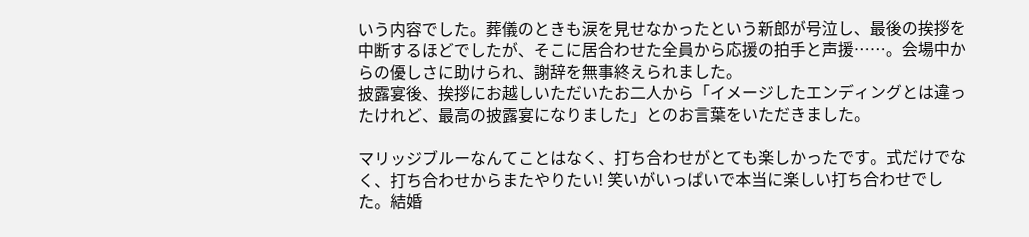いう内容でした。葬儀のときも涙を見せなかったという新郎が号泣し、最後の挨拶を中断するほどでしたが、そこに居合わせた全員から応援の拍手と声援……。会場中からの優しさに助けられ、謝辞を無事終えられました。
披露宴後、挨拶にお越しいただいたお二人から「イメージしたエンディングとは違ったけれど、最高の披露宴になりました」とのお言葉をいただきました。

マリッジブルーなんてことはなく、打ち合わせがとても楽しかったです。式だけでなく、打ち合わせからまたやりたい! 笑いがいっぱいで本当に楽しい打ち合わせでした。結婚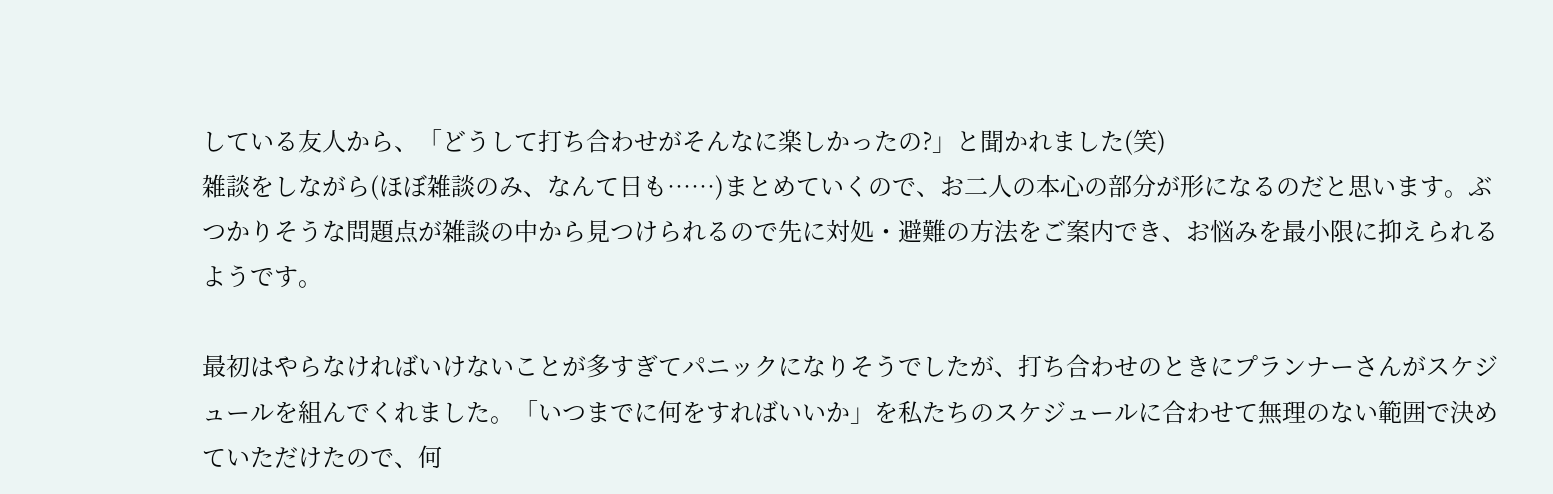している友人から、「どうして打ち合わせがそんなに楽しかったの?」と聞かれました(笑)
雑談をしながら(ほぼ雑談のみ、なんて日も……)まとめていくので、お二人の本心の部分が形になるのだと思います。ぶつかりそうな問題点が雑談の中から見つけられるので先に対処・避難の方法をご案内でき、お悩みを最小限に抑えられるようです。

最初はやらなければいけないことが多すぎてパニックになりそうでしたが、打ち合わせのときにプランナーさんがスケジュールを組んでくれました。「いつまでに何をすればいいか」を私たちのスケジュールに合わせて無理のない範囲で決めていただけたので、何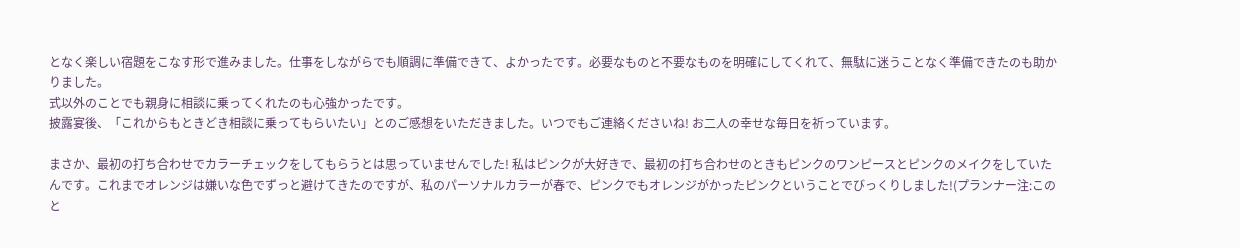となく楽しい宿題をこなす形で進みました。仕事をしながらでも順調に準備できて、よかったです。必要なものと不要なものを明確にしてくれて、無駄に迷うことなく準備できたのも助かりました。
式以外のことでも親身に相談に乗ってくれたのも心強かったです。
披露宴後、「これからもときどき相談に乗ってもらいたい」とのご感想をいただきました。いつでもご連絡くださいね! お二人の幸せな毎日を祈っています。

まさか、最初の打ち合わせでカラーチェックをしてもらうとは思っていませんでした! 私はピンクが大好きで、最初の打ち合わせのときもピンクのワンピースとピンクのメイクをしていたんです。これまでオレンジは嫌いな色でずっと避けてきたのですが、私のパーソナルカラーが春で、ピンクでもオレンジがかったピンクということでびっくりしました!(プランナー注:このと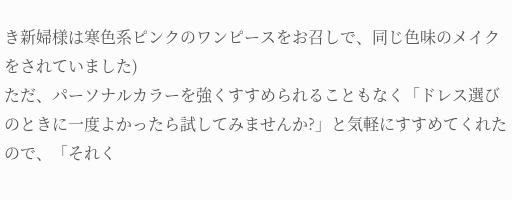き新婦様は寒色系ピンクのワンピースをお召しで、同じ色味のメイクをされていました)
ただ、パーソナルカラーを強くすすめられることもなく「ドレス選びのときに一度よかったら試してみませんか?」と気軽にすすめてくれたので、「それく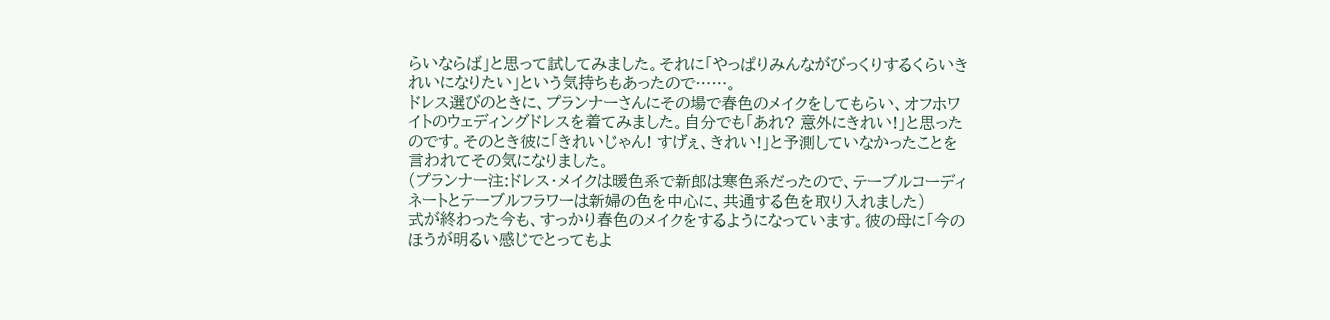らいならば」と思って試してみました。それに「やっぱりみんながびっくりするくらいきれいになりたい」という気持ちもあったので……。
ドレス選びのときに、プランナーさんにその場で春色のメイクをしてもらい、オフホワイトのウェディングドレスを着てみました。自分でも「あれ? 意外にきれい!」と思ったのです。そのとき彼に「きれいじゃん! すげぇ、きれい!」と予測していなかったことを言われてその気になりました。
(プランナー注:ドレス・メイクは暖色系で新郎は寒色系だったので、テーブルコーディネートとテーブルフラワーは新婦の色を中心に、共通する色を取り入れました)
式が終わった今も、すっかり春色のメイクをするようになっています。彼の母に「今のほうが明るい感じでとってもよ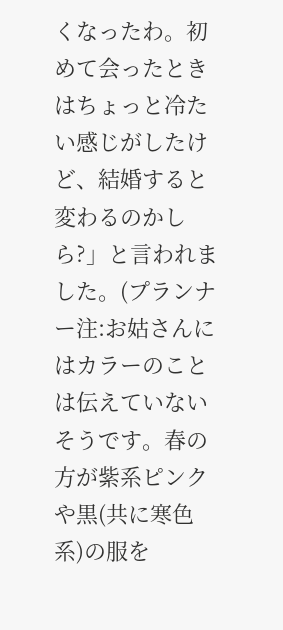くなったわ。初めて会ったときはちょっと冷たい感じがしたけど、結婚すると変わるのかしら?」と言われました。(プランナー注:お姑さんにはカラーのことは伝えていないそうです。春の方が紫系ピンクや黒(共に寒色系)の服を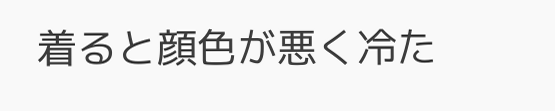着ると顔色が悪く冷た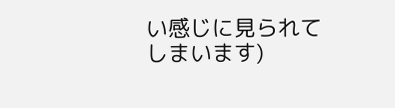い感じに見られてしまいます)